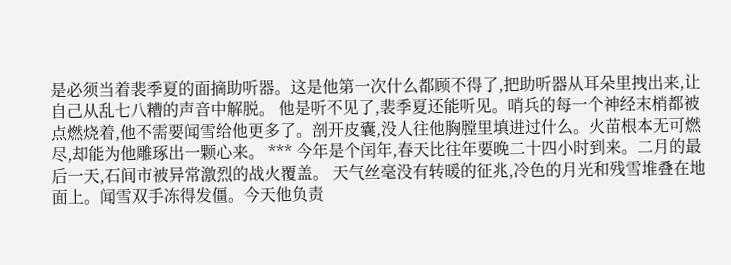是必须当着裴季夏的面摘助听器。这是他第一次什么都顾不得了,把助听器从耳朵里拽出来,让自己从乱七八糟的声音中解脱。 他是听不见了,裴季夏还能听见。哨兵的每一个神经末梢都被点燃烧着,他不需要闻雪给他更多了。剖开皮囊,没人往他胸膛里填进过什么。火苗根本无可燃尽,却能为他雕琢出一颗心来。 *** 今年是个闰年,春天比往年要晚二十四小时到来。二月的最后一天,石间市被异常激烈的战火覆盖。 天气丝毫没有转暖的征兆,冷色的月光和残雪堆叠在地面上。闻雪双手冻得发僵。今天他负责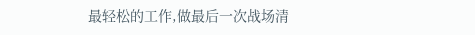最轻松的工作,做最后一次战场清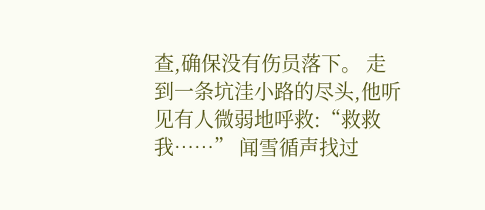查,确保没有伤员落下。 走到一条坑洼小路的尽头,他听见有人微弱地呼救:“救救我……” 闻雪循声找过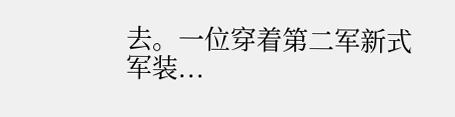去。一位穿着第二军新式军装...